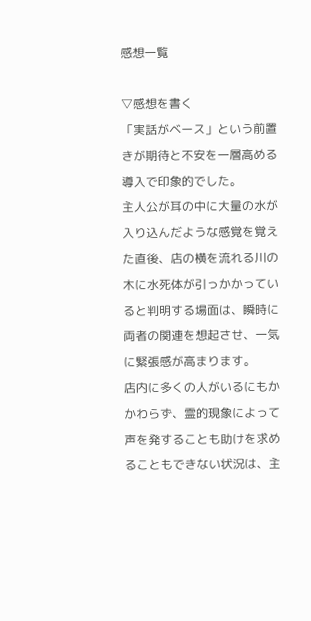感想一覧

▽感想を書く
「実話がベース」という前置きが期待と不安を一層高める導入で印象的でした。
主人公が耳の中に大量の水が入り込んだような感覚を覚えた直後、店の横を流れる川の木に水死体が引っかかっていると判明する場面は、瞬時に両者の関連を想起させ、一気に緊張感が高まります。
店内に多くの人がいるにもかかわらず、霊的現象によって声を発することも助けを求めることもできない状況は、主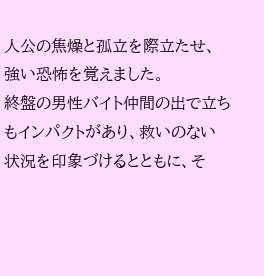人公の焦燥と孤立を際立たせ、強い恐怖を覚えました。
終盤の男性バイト仲間の出で立ちもインパクトがあり、救いのない状況を印象づけるとともに、そ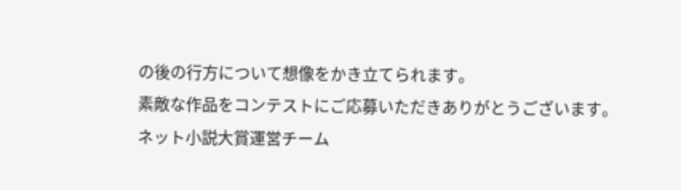の後の行方について想像をかき立てられます。
素敵な作品をコンテストにご応募いただきありがとうございます。
ネット小説大賞運営チーム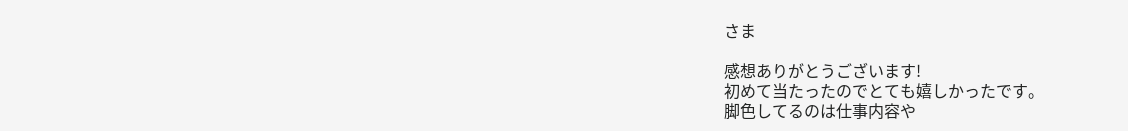さま

感想ありがとうございます!
初めて当たったのでとても嬉しかったです。
脚色してるのは仕事内容や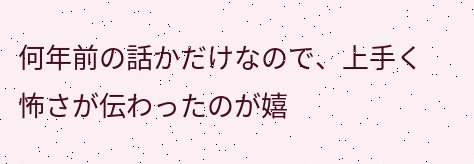何年前の話かだけなので、上手く怖さが伝わったのが嬉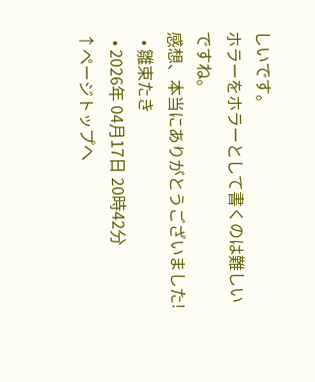しいです。
ホラーをホラーとして書くのは難しいですね。
感想、本当にありがとうございました!
  • 雛束たき
  • 2026年 04月17日 20時42分
↑ページトップへ